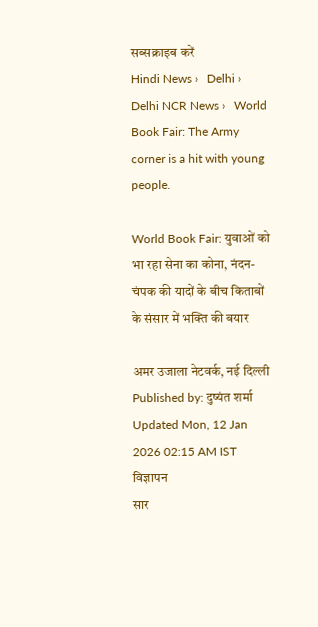सब्सक्राइब करें
Hindi News ›   Delhi ›   Delhi NCR News ›   World Book Fair: The Army corner is a hit with young people.

World Book Fair: युवाओं को भा रहा सेना का कोना, नंदन-चंपक की यादों के बीच किताबों के संसार में भक्ति की बयार

अमर उजाला नेटवर्क, नई दिल्ली Published by: दुष्यंत शर्मा Updated Mon, 12 Jan 2026 02:15 AM IST
विज्ञापन
सार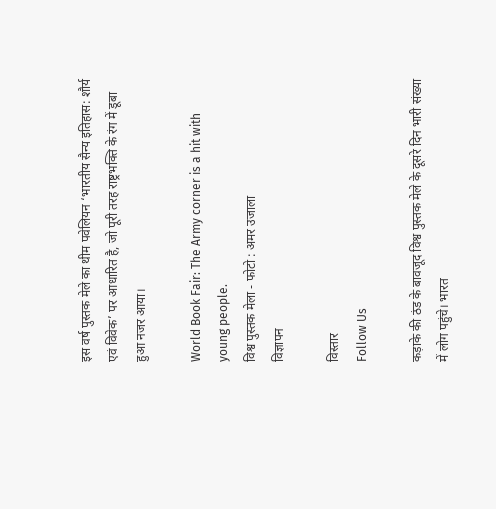इस वर्ष पुस्तक मेले का थीम पवेलियन ‘भारतीय सैन्य इतिहास: शौर्य एवं विवेक’ पर आधारित है, जो पूरी तरह राष्ट्रभक्ति के रंग में डूबा हुआ नजर आया।

World Book Fair: The Army corner is a hit with young people.
विश्व पुस्तक मेला - फोटो : अमर उजाला
विज्ञापन

विस्तार
Follow Us

कड़ाके की ठंड के बावजूद विश्व पुस्तक मेले के दूसरे दिन भारी संख्या में लोग पहुंचे। भारत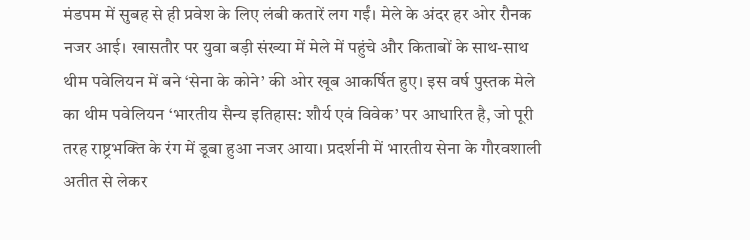मंडपम में सुबह से ही प्रवेश के लिए लंबी कतारें लग गईं। मेले के अंदर हर ओर रौनक नजर आई। खासतौर पर युवा बड़ी संख्या में मेले में पहुंचे और किताबों के साथ-साथ थीम पवेलियन में बने ‘सेना के कोने’ की ओर खूब आकर्षित हुए। इस वर्ष पुस्तक मेले का थीम पवेलियन ‘भारतीय सैन्य इतिहास: शौर्य एवं विवेक’ पर आधारित है, जो पूरी तरह राष्ट्रभक्ति के रंग में डूबा हुआ नजर आया। प्रदर्शनी में भारतीय सेना के गौरवशाली अतीत से लेकर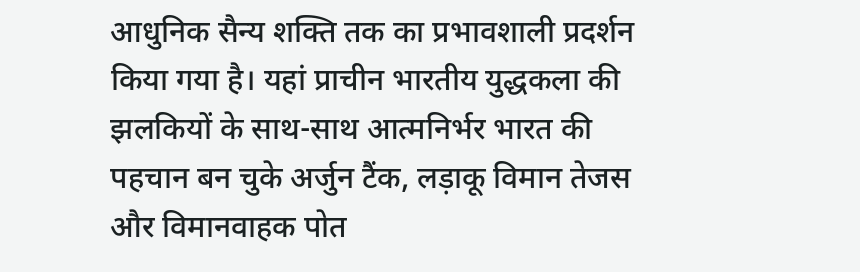आधुनिक सैन्य शक्ति तक का प्रभावशाली प्रदर्शन किया गया है। यहां प्राचीन भारतीय युद्धकला की झलकियों के साथ-साथ आत्मनिर्भर भारत की पहचान बन चुके अर्जुन टैंक, लड़ाकू विमान तेजस और विमानवाहक पोत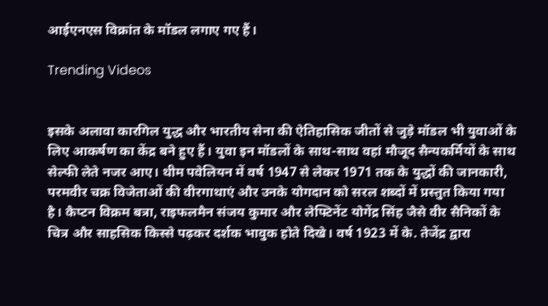आईएनएस विक्रांत के मॉडल लगाए गए हैं।

Trending Videos


इसके अलावा कारगिल युद्ध और भारतीय सेना की ऐतिहासिक जीतों से जुड़े मॉडल भी युवाओं के लिए आकर्षण का केंद्र बने हुए हैं। युवा इन मॉडलों के साथ-साथ वहां मौजूद सैन्यकर्मियों के साथ सेल्फी लेते नजर आए। थीम पवेलियन में वर्ष 1947 से लेकर 1971 तक के युद्धों की जानकारी, परमवीर चक्र विजेताओं की वीरगाथाएं और उनके योगदान को सरल शब्दों में प्रस्तुत किया गया है। कैप्टन विक्रम बत्रा, राइफलमैन संजय कुमार और लेफ्टिनेंट योगेंद्र सिंह जैसे वीर सैनिकों के चित्र और साहसिक किस्से पढ़कर दर्शक भावुक होते दिखे। वर्ष 1923 में के. तेजेंद्र द्वारा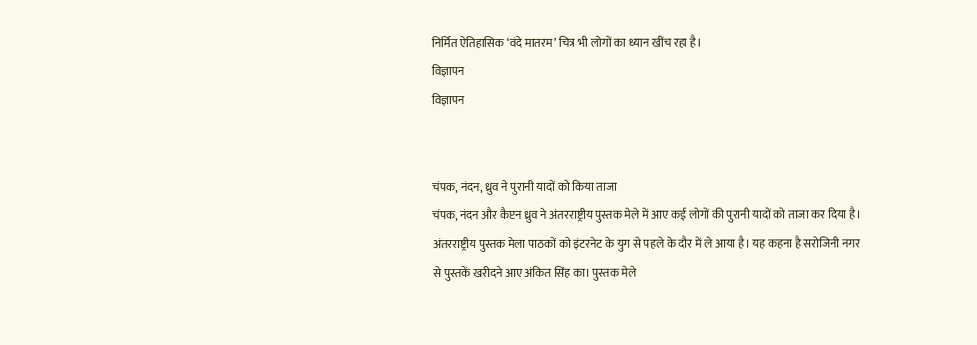निर्मित ऐतिहासिक ‘वंदे मातरम’ चित्र भी लोगों का ध्यान खींच रहा है।
विज्ञापन
विज्ञापन


चंपक, नंदन, ध्रुव ने पुरानी यादों को किया ताजा
चंपक, नंदन और कैप्टन ध्रुव ने अंतरराष्ट्रीय पुस्तक मेले में आए कई लोगों की पुरानी यादों को ताजा कर दिया है। अंतरराष्ट्रीय पुस्तक मेला पाठकों को इंटरनेट के युग से पहले के दौर में ले आया है। यह कहना है सरोजिनी नगर से पुस्तकें खरीदने आए अंकित सिंह का। पुस्तक मेले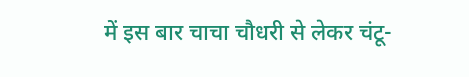में इस बार चाचा चौधरी से लेकर चंटू-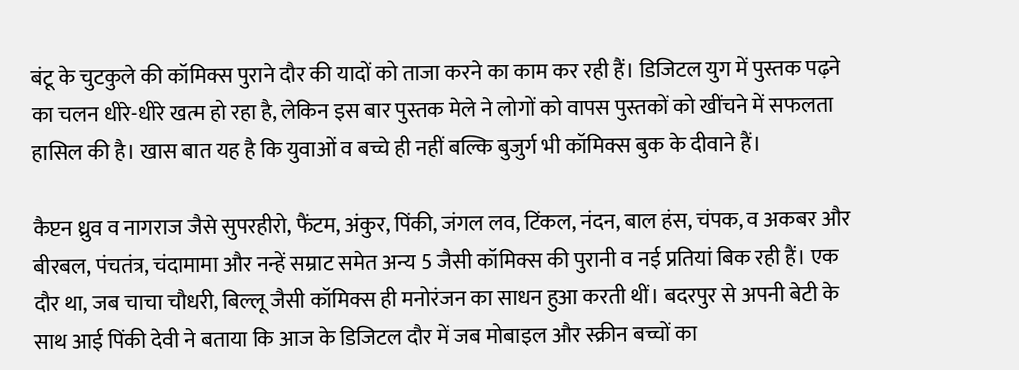बंटू के चुटकुले की कॉमिक्स पुराने दौर की यादों को ताजा करने का काम कर रही हैं। डिजिटल युग में पुस्तक पढ़ने का चलन धीरे-धीरे खत्म हो रहा है, लेकिन इस बार पुस्तक मेले ने लोगों को वापस पुस्तकों को खींचने में सफलता हासिल की है। खास बात यह है कि युवाओं व बच्चे ही नहीं बल्कि बुजुर्ग भी कॉमिक्स बुक के दीवाने हैं।

कैप्टन ध्रुव व नागराज जैसे सुपरहीरो, फैंटम, अंकुर, पिंकी, जंगल लव, टिंकल, नंदन, बाल हंस, चंपक, व अकबर और बीरबल, पंचतंत्र, चंदामामा और नन्हें सम्राट समेत अन्य 5 जैसी कॉमिक्स की पुरानी व नई प्रतियां बिक रही हैं। एक दौर था, जब चाचा चौधरी, बिल्लू जैसी कॉमिक्स ही मनोरंजन का साधन हुआ करती थीं। बदरपुर से अपनी बेटी के साथ आई पिंकी देवी ने बताया कि आज के डिजिटल दौर में जब मोबाइल और स्क्रीन बच्चों का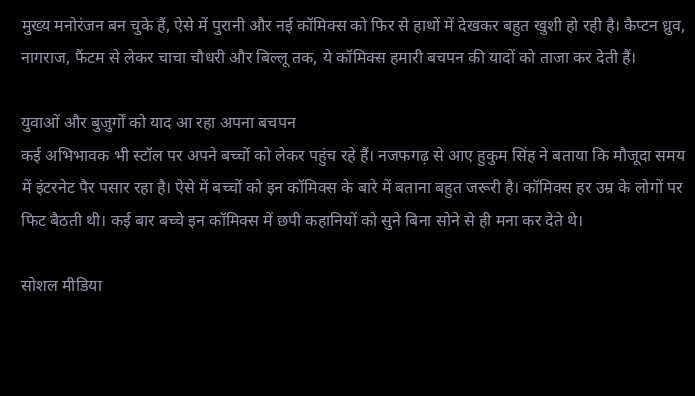मुख्य मनोरंजन बन चुके हैं, ऐसे में पुरानी और नई कॉमिक्स को फिर से हाथों में देखकर बहुत खुशी हो रही है। कैप्टन ध्रुव, नागराज, फैंटम से लेकर चाचा चौधरी और बिल्लू तक, ये कॉमिक्स हमारी बचपन की यादों को ताजा कर देती हैं।

युवाओं और बुजुर्गों को याद आ रहा अपना बचपन
कई अभिभावक भी स्टॉल पर अपने बच्चों को लेकर पहुंच रहे हैं। नजफगढ़ से आए हुकुम सिंह ने बताया कि मौजूदा समय में इंटरनेट पैर पसार रहा है। ऐसे में बच्चों को इन कॉमिक्स के बारे में बताना बहुत जरूरी है। कॉमिक्स हर उम्र के लोगों पर फिट बैठती थी। कई बार बच्चे इन कॉमिक्स में छपी कहानियों को सुने बिना सोने से ही मना कर देते थे।

सोशल मीडिया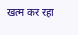खत्म कर रहा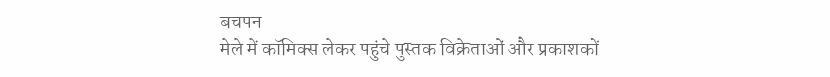बचपन
मेले में कॉमिक्स लेकर पहुंचे पुस्तक विक्रेताओं और प्रकाशकों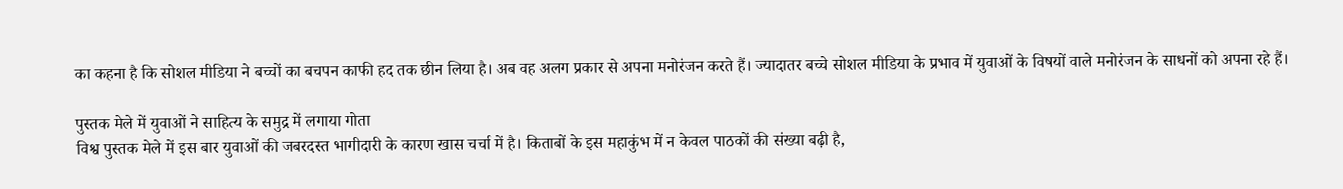का कहना है कि सोशल मीडिया ने बच्चों का बचपन काफी हद तक छीन लिया है। अब वह अलग प्रकार से अपना मनोरंजन करते हैं। ज्यादातर बच्चे सोशल मीडिया के प्रभाव में युवाओं के विषयों वाले मनोरंजन के साधनों को अपना रहे हैं।

पुस्तक मेले में युवाओं ने साहित्य के समुद्र में लगाया गोता
विश्व पुस्तक मेले में इस बार युवाओं की जबरदस्त भागीदारी के कारण खास चर्चा में है। किताबों के इस महाकुंभ में न केवल पाठकों की संख्या बढ़ी है,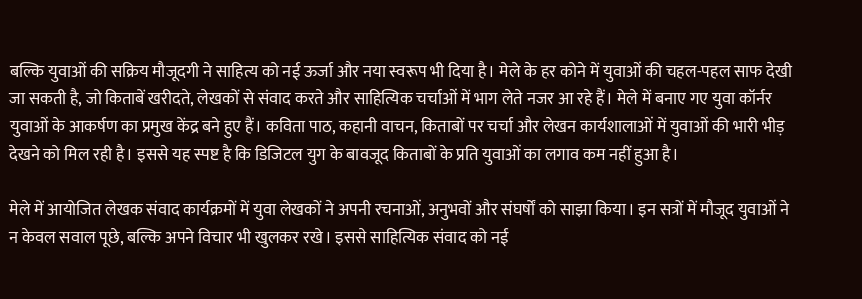बल्कि युवाओं की सक्रिय मौजूदगी ने साहित्य को नई ऊर्जा और नया स्वरूप भी दिया है। मेले के हर कोने में युवाओं की चहल-पहल साफ देखी जा सकती है, जो किताबें खरीदते, लेखकों से संवाद करते और साहित्यिक चर्चाओं में भाग लेते नजर आ रहे हैं। मेले में बनाए गए युवा कॉर्नर युवाओं के आकर्षण का प्रमुख केंद्र बने हुए हैं। कविता पाठ, कहानी वाचन, किताबों पर चर्चा और लेखन कार्यशालाओं में युवाओं की भारी भीड़ देखने को मिल रही है। इससे यह स्पष्ट है कि डिजिटल युग के बावजूद किताबों के प्रति युवाओं का लगाव कम नहीं हुआ है।

मेले में आयोजित लेखक संवाद कार्यक्रमों में युवा लेखकों ने अपनी रचनाओं, अनुभवों और संघर्षों को साझा किया। इन सत्रों में मौजूद युवाओं ने न केवल सवाल पूछे, बल्कि अपने विचार भी खुलकर रखे। इससे साहित्यिक संवाद को नई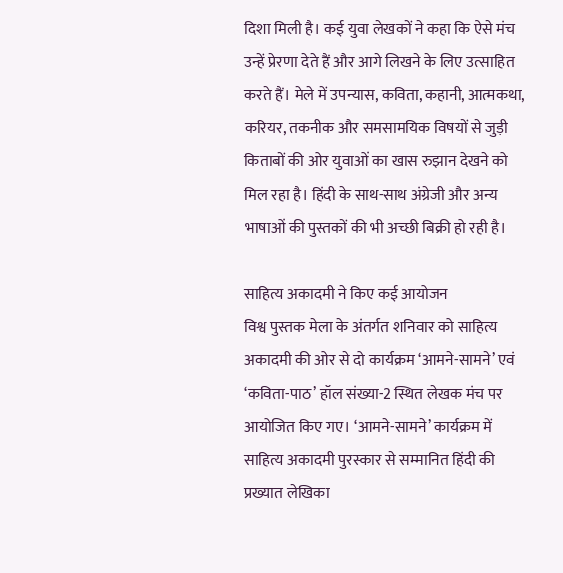दिशा मिली है। कई युवा लेखकों ने कहा कि ऐसे मंच उन्हें प्रेरणा देते हैं और आगे लिखने के लिए उत्साहित करते हैं। मेले में उपन्यास, कविता, कहानी, आत्मकथा, करियर, तकनीक और समसामयिक विषयों से जुड़ी किताबों की ओर युवाओं का खास रुझान देखने को मिल रहा है। हिंदी के साथ-साथ अंग्रेजी और अन्य भाषाओं की पुस्तकों की भी अच्छी बिक्री हो रही है।

साहित्य अकादमी ने किए कई आयोजन
विश्व पुस्तक मेला के अंतर्गत शनिवार को साहित्य अकादमी की ओर से दो कार्यक्रम ‘आमने-सामने’ एवं ‘कविता-पाठ’ हॉल संख्या-2 स्थित लेखक मंच पर आयोजित किए गए। ‘आमने-सामने’ कार्यक्रम में साहित्य अकादमी पुरस्कार से सम्मानित हिंदी की प्रख्यात लेखिका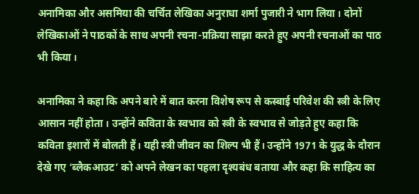अनामिका और असमिया की चर्चित लेखिका अनुराधा शर्मा पुजारी ने भाग लिया। दोनों लेखिकाओं ने पाठकों के साथ अपनी रचना-प्रक्रिया साझा करते हुए अपनी रचनाओं का पाठ भी किया।

अनामिका ने कहा कि अपने बारे में बात करना विशेष रूप से कस्बाई परिवेश की स्त्री के लिए आसान नहीं होता। उन्होंने कविता के स्वभाव को स्त्री के स्वभाव से जोड़ते हुए कहा कि कविता इशारों में बोलती हैं। यही स्त्री जीवन का शिल्प भी हैं। उन्होंने 1971 के युद्ध के दौरान देखे गए ‘ब्लैकआउट’ को अपने लेखन का पहला दृश्यबंध बताया और कहा कि साहित्य का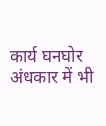कार्य घनघोर अंधकार में भी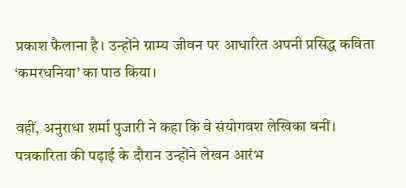प्रकाश फैलाना है। उन्होंने ग्राम्य जीवन पर आधारित अपनी प्रसिद्ध कविता ‘कमरधनिया’ का पाठ किया।

वहीं, अनुराधा शर्मा पुजारी ने कहा कि वे संयोगवश लेखिका बनीं। पत्रकारिता की पढ़ाई के दौरान उन्होंने लेखन आरंभ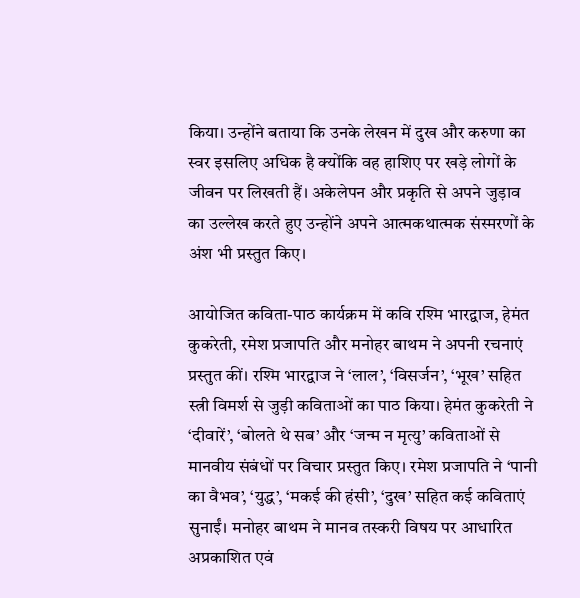किया। उन्होंने बताया कि उनके लेखन में दुख और करुणा का स्वर इसलिए अधिक है क्योंकि वह हाशिए पर खड़े लोगों के जीवन पर लिखती हैं। अकेलेपन और प्रकृति से अपने जुड़ाव का उल्लेख करते हुए उन्होंने अपने आत्मकथात्मक संस्मरणों के अंश भी प्रस्तुत किए।

आयोजित कविता-पाठ कार्यक्रम में कवि रश्मि भारद्वाज, हेमंत कुकरेती, रमेश प्रजापति और मनोहर बाथम ने अपनी रचनाएं प्रस्तुत कीं। रश्मि भारद्वाज ने ‘लाल’, ‘विसर्जन’, ‘भूख’ सहित स्त्री विमर्श से जुड़ी कविताओं का पाठ किया। हेमंत कुकरेती ने ‘दीवारें’, ‘बोलते थे सब’ और ‘जन्म न मृत्यु’ कविताओं से मानवीय संबंधों पर विचार प्रस्तुत किए। रमेश प्रजापति ने ‘पानी का वैभव’, ‘युद्ध’, ‘मकई की हंसी’, ‘दुख’ सहित कई कविताएं सुनाईं। मनोहर बाथम ने मानव तस्करी विषय पर आधारित अप्रकाशित एवं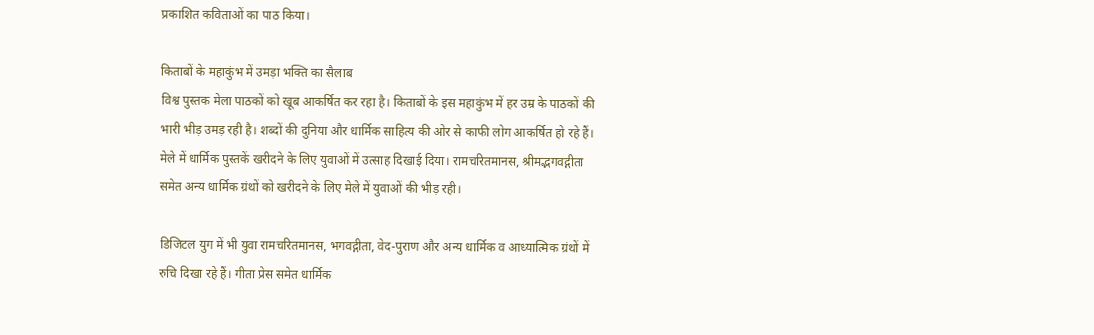प्रकाशित कविताओं का पाठ किया।

किताबों के महाकुंभ में उमड़ा भक्ति का सैलाब
विश्व पुस्तक मेला पाठकों को खूब आकर्षित कर रहा है। किताबों के इस महाकुंभ में हर उम्र के पाठकों की भारी भीड़ उमड़ रही है। शब्दों की दुनिया और धार्मिक साहित्य की ओर से काफी लोग आकर्षित हो रहे हैं। मेले में धार्मिक पुस्तकें खरीदने के लिए युवाओं में उत्साह दिखाई दिया। रामचरितमानस, श्रीमद्भगवद्गीता समेत अन्य धार्मिक ग्रंथों को खरीदने के लिए मेले में युवाओं की भीड़ रही।

डिजिटल युग में भी युवा रामचरितमानस, भगवद्गीता, वेद-पुराण और अन्य धार्मिक व आध्यात्मिक ग्रंथों में रुचि दिखा रहे हैं। गीता प्रेस समेत धार्मिक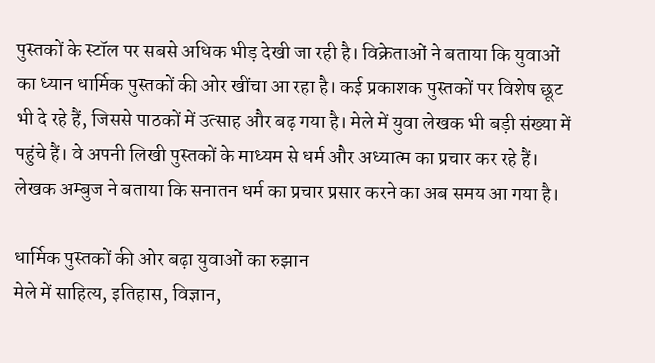पुस्तकों के स्टॉल पर सबसे अधिक भीड़ देखी जा रही है। विक्रेताओं ने बताया कि युवाओं का ध्यान धार्मिक पुस्तकों की ओर खींचा आ रहा है। कई प्रकाशक पुस्तकों पर विशेष छूट भी दे रहे हैं, जिससे पाठकों में उत्साह और बढ़ गया है। मेले में युवा लेखक भी बड़ी संख्या में पहुंचे हैं। वे अपनी लिखी पुस्तकों के माध्यम से धर्म और अध्यात्म का प्रचार कर रहे हैं। लेखक अम्बुज ने बताया कि सनातन धर्म का प्रचार प्रसार करने का अब समय आ गया है।

धार्मिक पुस्तकों की ओर बढ़ा युवाओं का रुझान
मेले में साहित्य, इतिहास, विज्ञान,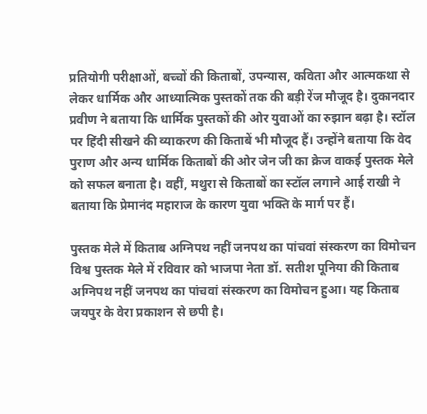प्रतियोगी परीक्षाओं, बच्चों की किताबों, उपन्यास, कविता और आत्मकथा से लेकर धार्मिक और आध्यात्मिक पुस्तकों तक की बड़ी रेंज मौजूद है। दुकानदार प्रवीण ने बताया कि धार्मिक पुस्तकों की ओर युवाओं का रुझान बढ़ा है। स्टॉल पर हिंदी सीखने की व्याकरण की किताबें भी मौजूद हैं। उन्होंने बताया कि वेद पुराण और अन्य धार्मिक किताबों की ओर जेन जी का क्रेज वाकई पुस्तक मेले को सफल बनाता है। वहीं, मथुरा से किताबों का स्टॉल लगाने आई राखी ने बताया कि प्रेमानंद महाराज के कारण युवा भक्ति के मार्ग पर हैं।

पुस्तक मेले में किताब अग्निपथ नहीं जनपथ का पांचवां संस्करण का विमोचन
विश्व पुस्तक मेले में रविवार को भाजपा नेता डॉ. सतीश पूनिया की किताब अग्निपथ नहीं जनपथ का पांचवां संस्करण का विमोचन हुआ। यह किताब जयपुर के वेरा प्रकाशन से छपी है।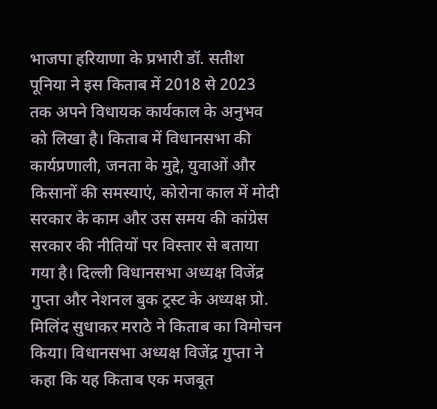भाजपा हरियाणा के प्रभारी डॉ. सतीश पूनिया ने इस किताब में 2018 से 2023 तक अपने विधायक कार्यकाल के अनुभव को लिखा है। किताब में विधानसभा की कार्यप्रणाली, जनता के मुद्दे, युवाओं और किसानों की समस्याएं, कोरोना काल में मोदी सरकार के काम और उस समय की कांग्रेस सरकार की नीतियों पर विस्तार से बताया गया है। दिल्ली विधानसभा अध्यक्ष विजेंद्र गुप्ता और नेशनल बुक ट्रस्ट के अध्यक्ष प्रो. मिलिंद सुधाकर मराठे ने किताब का विमोचन किया। विधानसभा अध्यक्ष विजेंद्र गुप्ता ने कहा कि यह किताब एक मजबूत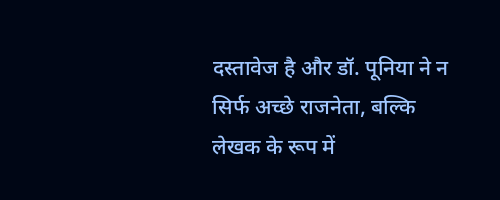दस्तावेज है और डॉ. पूनिया ने न सिर्फ अच्छे राजनेता, बल्कि लेखक के रूप में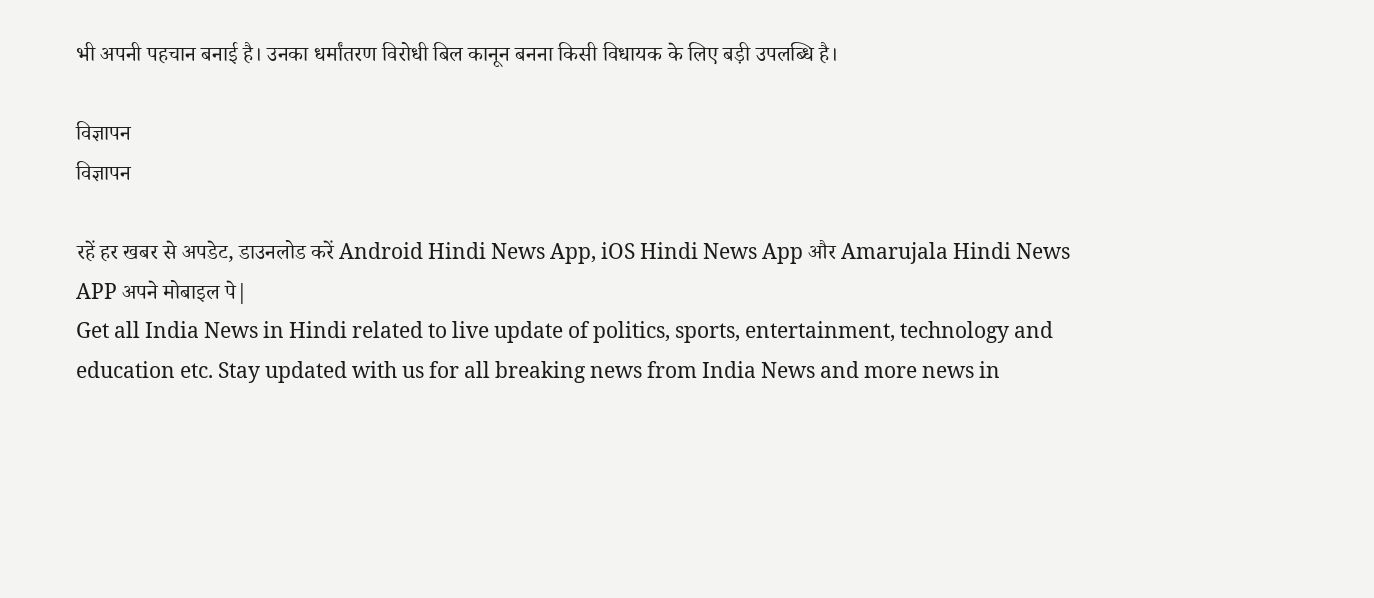भी अपनी पहचान बनाई है। उनका धर्मांतरण विरोधी बिल कानून बनना किसी विधायक के लिए बड़ी उपलब्धि है।

विज्ञापन
विज्ञापन

रहें हर खबर से अपडेट, डाउनलोड करें Android Hindi News App, iOS Hindi News App और Amarujala Hindi News APP अपने मोबाइल पे|
Get all India News in Hindi related to live update of politics, sports, entertainment, technology and education etc. Stay updated with us for all breaking news from India News and more news in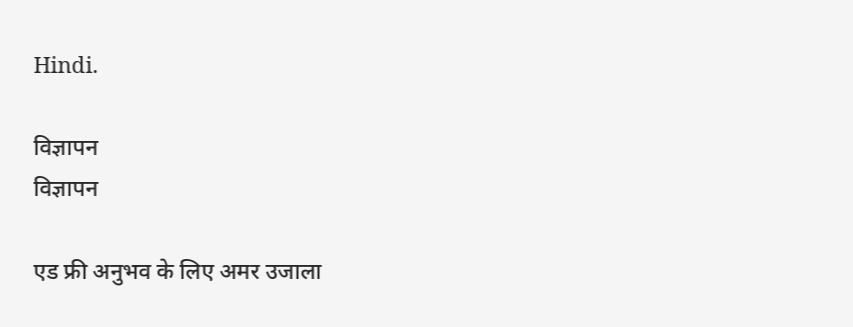Hindi.

विज्ञापन
विज्ञापन

एड फ्री अनुभव के लिए अमर उजाला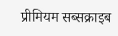प्रीमियम सब्सक्राइब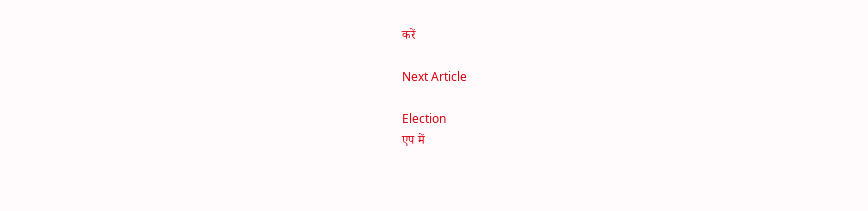करें

Next Article

Election
एप में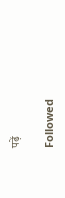पढ़ें

Followed